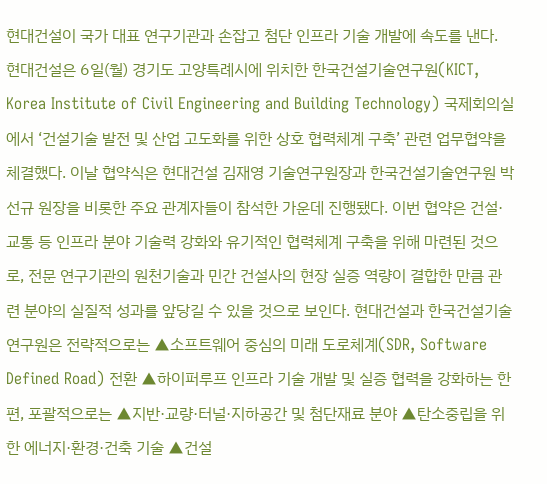현대건설이 국가 대표 연구기관과 손잡고 첨단 인프라 기술 개발에 속도를 낸다. 현대건설은 6일(월) 경기도 고양특례시에 위치한 한국건설기술연구원(KICT, Korea Institute of Civil Engineering and Building Technology) 국제회의실에서 ‘건설기술 발전 및 산업 고도화를 위한 상호 협력체계 구축’ 관련 업무협약을 체결했다. 이날 협약식은 현대건설 김재영 기술연구원장과 한국건설기술연구원 박선규 원장을 비롯한 주요 관계자들이 참석한 가운데 진행됐다. 이번 협약은 건설·교통 등 인프라 분야 기술력 강화와 유기적인 협력체계 구축을 위해 마련된 것으로, 전문 연구기관의 원천기술과 민간 건설사의 현장 실증 역량이 결합한 만큼 관련 분야의 실질적 성과를 앞당길 수 있을 것으로 보인다. 현대건설과 한국건설기술연구원은 전략적으로는 ▲소프트웨어 중심의 미래 도로체계(SDR, Software Defined Road) 전환 ▲하이퍼루프 인프라 기술 개발 및 실증 협력을 강화하는 한편, 포괄적으로는 ▲지반·교량·터널·지하공간 및 첨단재료 분야 ▲탄소중립을 위한 에너지·환경·건축 기술 ▲건설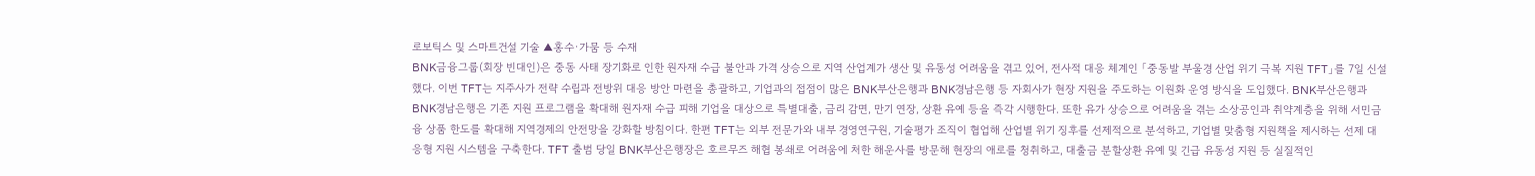로보틱스 및 스마트건설 기술 ▲홍수·가뭄 등 수재
BNK금융그룹(회장 빈대인)은 중동 사태 장기화로 인한 원자재 수급 불안과 가격 상승으로 지역 산업계가 생산 및 유동성 어려움을 겪고 있어, 전사적 대응 체계인 「중동발 부울경 산업 위기 극복 지원 TFT」를 7일 신설했다. 이번 TFT는 지주사가 전략 수립과 전방위 대응 방안 마련을 총괄하고, 기업과의 접점이 많은 BNK부산은행과 BNK경남은행 등 자회사가 현장 지원을 주도하는 이원화 운영 방식을 도입했다. BNK부산은행과 BNK경남은행은 기존 지원 프로그램을 확대해 원자재 수급 피해 기업을 대상으로 특별대출, 금리 감면, 만기 연장, 상환 유예 등을 즉각 시행한다. 또한 유가 상승으로 어려움을 겪는 소상공인과 취약계층을 위해 서민금융 상품 한도를 확대해 지역경제의 안전망을 강화할 방침이다. 한편 TFT는 외부 전문가와 내부 경영연구원, 기술평가 조직이 협업해 산업별 위기 징후를 선제적으로 분석하고, 기업별 맞춤형 지원책을 제시하는 선제 대응형 지원 시스템을 구축한다. TFT 출범 당일 BNK부산은행장은 호르무즈 해협 봉쇄로 어려움에 처한 해운사를 방문해 현장의 애로를 청취하고, 대출금 분할상환 유예 및 긴급 유동성 지원 등 실질적인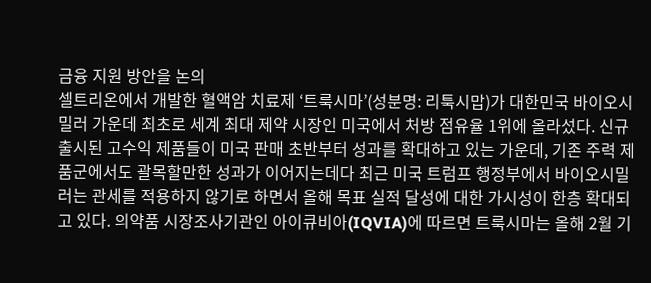금융 지원 방안을 논의
셀트리온에서 개발한 혈액암 치료제 ‘트룩시마’(성분명: 리툭시맙)가 대한민국 바이오시밀러 가운데 최초로 세계 최대 제약 시장인 미국에서 처방 점유율 1위에 올라섰다. 신규 출시된 고수익 제품들이 미국 판매 초반부터 성과를 확대하고 있는 가운데, 기존 주력 제품군에서도 괄목할만한 성과가 이어지는데다 최근 미국 트럼프 행정부에서 바이오시밀러는 관세를 적용하지 않기로 하면서 올해 목표 실적 달성에 대한 가시성이 한층 확대되고 있다. 의약품 시장조사기관인 아이큐비아(IQVIA)에 따르면 트룩시마는 올해 2월 기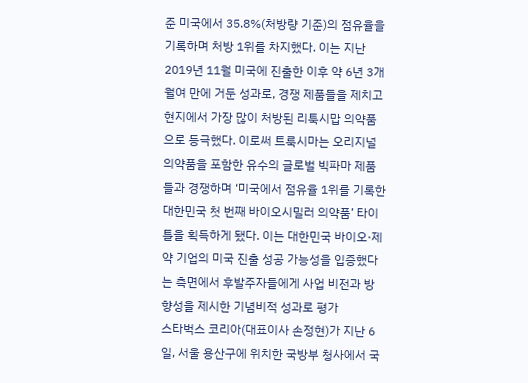준 미국에서 35.8%(처방량 기준)의 점유율을 기록하며 처방 1위를 차지했다. 이는 지난 2019년 11월 미국에 진출한 이후 약 6년 3개월여 만에 거둔 성과로, 경쟁 제품들을 제치고 현지에서 가장 많이 처방된 리툭시맙 의약품으로 등극했다. 이로써 트룩시마는 오리지널 의약품을 포함한 유수의 글로벌 빅파마 제품들과 경쟁하며 ‘미국에서 점유율 1위를 기록한 대한민국 첫 번째 바이오시밀러 의약품’ 타이틀을 획득하게 됐다. 이는 대한민국 바이오·제약 기업의 미국 진출 성공 가능성을 입증했다는 측면에서 후발주자들에게 사업 비전과 방향성을 제시한 기념비적 성과로 평가
스타벅스 코리아(대표이사 손정현)가 지난 6일, 서울 용산구에 위치한 국방부 청사에서 국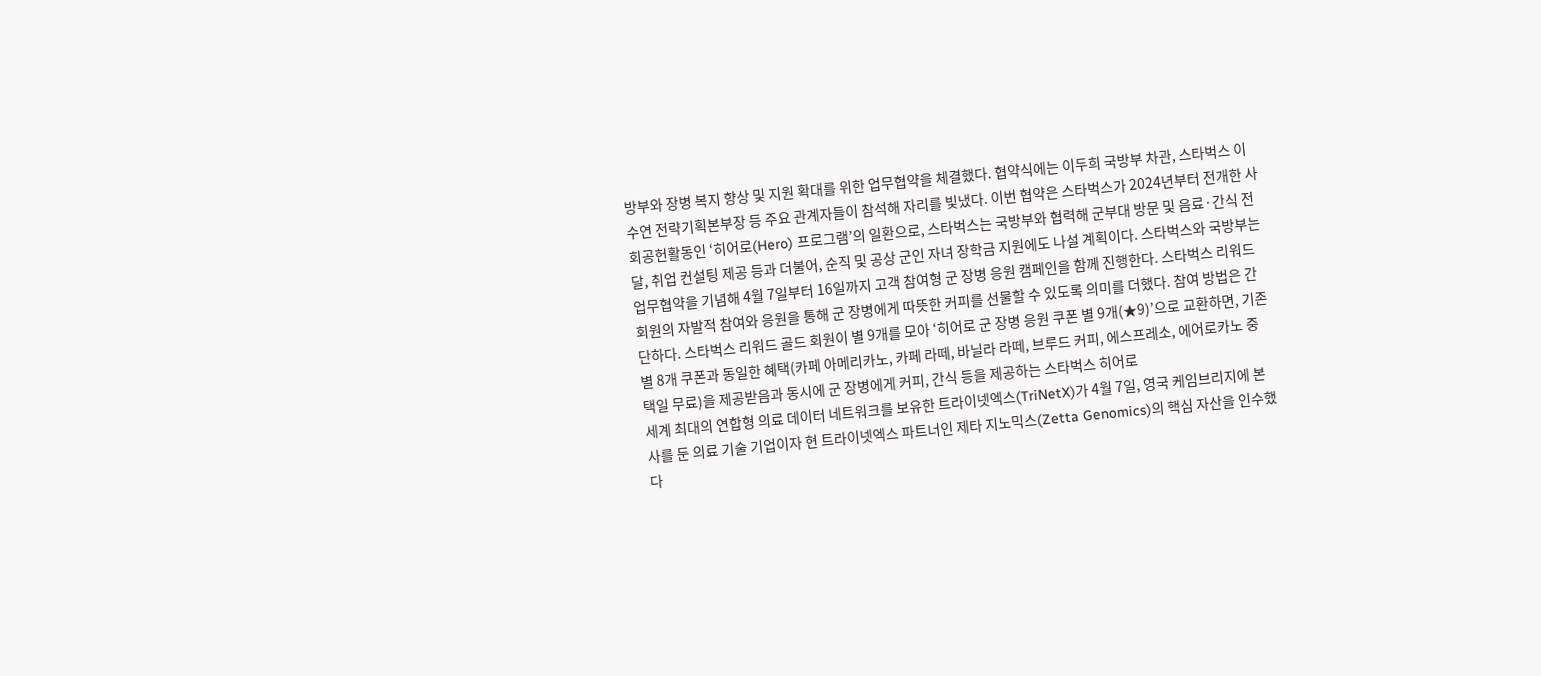방부와 장병 복지 향상 및 지원 확대를 위한 업무협약을 체결했다. 협약식에는 이두희 국방부 차관, 스타벅스 이수연 전략기획본부장 등 주요 관계자들이 참석해 자리를 빛냈다. 이번 협약은 스타벅스가 2024년부터 전개한 사회공헌활동인 ‘히어로(Hero) 프로그램’의 일환으로, 스타벅스는 국방부와 협력해 군부대 방문 및 음료·간식 전달, 취업 컨설팅 제공 등과 더불어, 순직 및 공상 군인 자녀 장학금 지원에도 나설 계획이다. 스타벅스와 국방부는 업무협약을 기념해 4월 7일부터 16일까지 고객 참여형 군 장병 응원 캠페인을 함께 진행한다. 스타벅스 리워드 회원의 자발적 참여와 응원을 통해 군 장병에게 따뜻한 커피를 선물할 수 있도록 의미를 더했다. 참여 방법은 간단하다. 스타벅스 리워드 골드 회원이 별 9개를 모아 ‘히어로 군 장병 응원 쿠폰 별 9개(★9)’으로 교환하면, 기존 별 8개 쿠폰과 동일한 혜택(카페 아메리카노, 카페 라떼, 바닐라 라떼, 브루드 커피, 에스프레소, 에어로카노 중 택일 무료)을 제공받음과 동시에 군 장병에게 커피, 간식 등을 제공하는 스타벅스 히어로
세계 최대의 연합형 의료 데이터 네트워크를 보유한 트라이넷엑스(TriNetX)가 4월 7일, 영국 케임브리지에 본사를 둔 의료 기술 기업이자 현 트라이넷엑스 파트너인 제타 지노믹스(Zetta Genomics)의 핵심 자산을 인수했다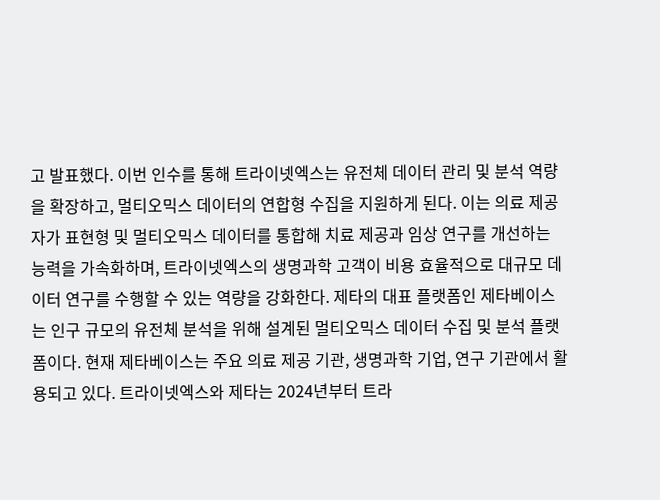고 발표했다. 이번 인수를 통해 트라이넷엑스는 유전체 데이터 관리 및 분석 역량을 확장하고, 멀티오믹스 데이터의 연합형 수집을 지원하게 된다. 이는 의료 제공자가 표현형 및 멀티오믹스 데이터를 통합해 치료 제공과 임상 연구를 개선하는 능력을 가속화하며, 트라이넷엑스의 생명과학 고객이 비용 효율적으로 대규모 데이터 연구를 수행할 수 있는 역량을 강화한다. 제타의 대표 플랫폼인 제타베이스는 인구 규모의 유전체 분석을 위해 설계된 멀티오믹스 데이터 수집 및 분석 플랫폼이다. 현재 제타베이스는 주요 의료 제공 기관, 생명과학 기업, 연구 기관에서 활용되고 있다. 트라이넷엑스와 제타는 2024년부터 트라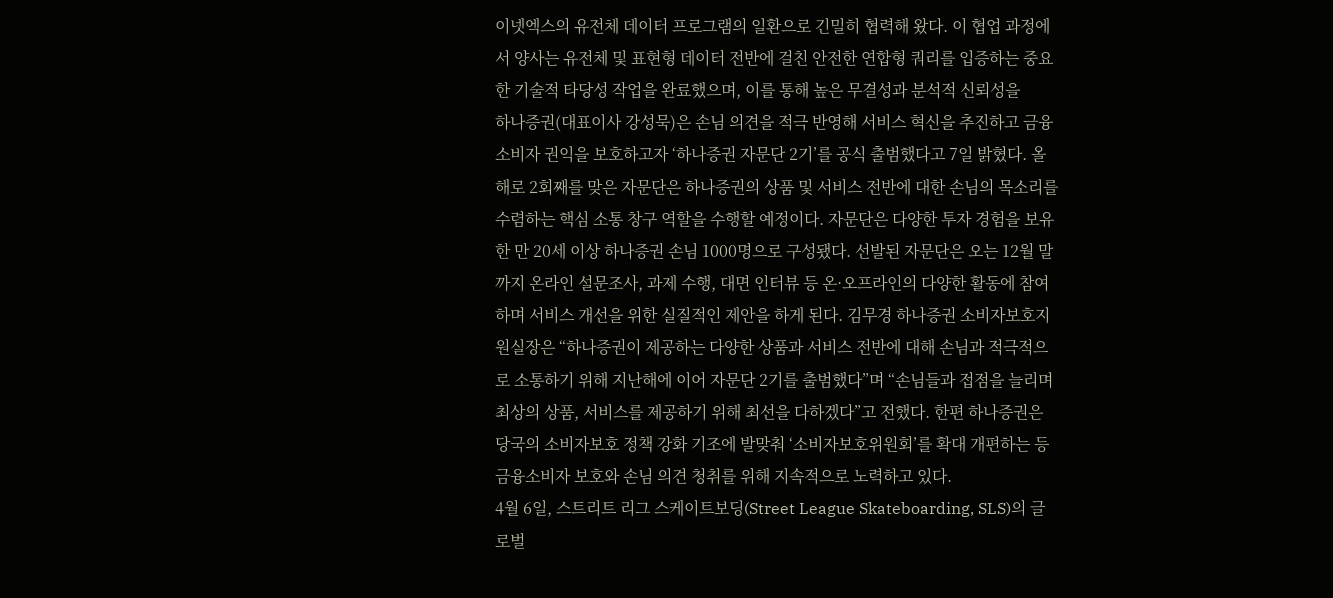이넷엑스의 유전체 데이터 프로그램의 일환으로 긴밀히 협력해 왔다. 이 협업 과정에서 양사는 유전체 및 표현형 데이터 전반에 걸친 안전한 연합형 쿼리를 입증하는 중요한 기술적 타당성 작업을 완료했으며, 이를 통해 높은 무결성과 분석적 신뢰성을
하나증권(대표이사 강성묵)은 손님 의견을 적극 반영해 서비스 혁신을 추진하고 금융소비자 권익을 보호하고자 ‘하나증권 자문단 2기’를 공식 출범했다고 7일 밝혔다. 올해로 2회째를 맞은 자문단은 하나증권의 상품 및 서비스 전반에 대한 손님의 목소리를 수렴하는 핵심 소통 창구 역할을 수행할 예정이다. 자문단은 다양한 투자 경험을 보유한 만 20세 이상 하나증권 손님 1000명으로 구성됐다. 선발된 자문단은 오는 12월 말까지 온라인 설문조사, 과제 수행, 대면 인터뷰 등 온·오프라인의 다양한 활동에 참여하며 서비스 개선을 위한 실질적인 제안을 하게 된다. 김무경 하나증권 소비자보호지원실장은 “하나증권이 제공하는 다양한 상품과 서비스 전반에 대해 손님과 적극적으로 소통하기 위해 지난해에 이어 자문단 2기를 출범했다”며 “손님들과 접점을 늘리며 최상의 상품, 서비스를 제공하기 위해 최선을 다하겠다”고 전했다. 한편 하나증권은 당국의 소비자보호 정책 강화 기조에 발맞춰 ‘소비자보호위원회’를 확대 개편하는 등 금융소비자 보호와 손님 의견 청취를 위해 지속적으로 노력하고 있다.
4월 6일, 스트리트 리그 스케이트보딩(Street League Skateboarding, SLS)의 글로벌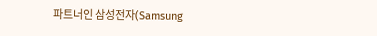파트너인 삼성전자(Samsung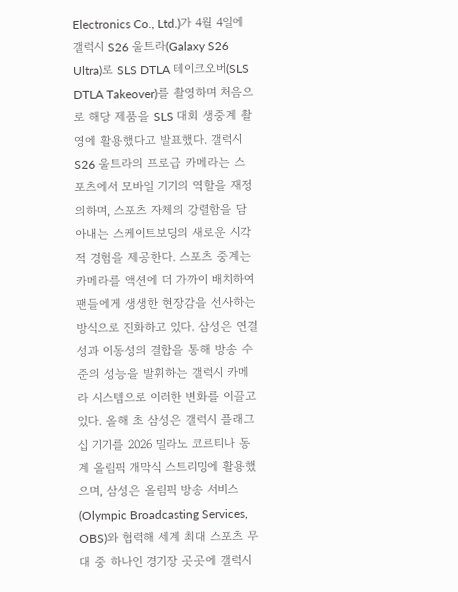Electronics Co., Ltd.)가 4월 4일에 갤럭시 S26 울트라(Galaxy S26 Ultra)로 SLS DTLA 테이크오버(SLS DTLA Takeover)를 촬영하며 처음으로 해당 제품을 SLS 대회 생중계 촬영에 활용했다고 발표했다. 갤럭시 S26 울트라의 프로급 카메라는 스포츠에서 모바일 기기의 역할을 재정의하며, 스포츠 자체의 강렬함을 담아내는 스케이트보딩의 새로운 시각적 경험을 제공한다. 스포츠 중계는 카메라를 액션에 더 가까이 배치하여 팬들에게 생생한 현장감을 선사하는 방식으로 진화하고 있다. 삼성은 연결성과 이동성의 결합을 통해 방송 수준의 성능을 발휘하는 갤럭시 카메라 시스템으로 이러한 변화를 이끌고 있다. 올해 초 삼성은 갤럭시 플래그십 기기를 2026 밀라노 코르티나 동계 올림픽 개막식 스트리밍에 활용했으며, 삼성은 올림픽 방송 서비스(Olympic Broadcasting Services, OBS)와 협력해 세계 최대 스포츠 무대 중 하나인 경기장 곳곳에 갤럭시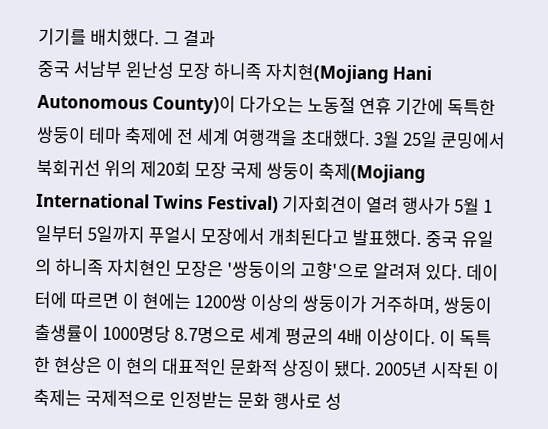기기를 배치했다. 그 결과
중국 서남부 윈난성 모장 하니족 자치현(Mojiang Hani Autonomous County)이 다가오는 노동절 연휴 기간에 독특한 쌍둥이 테마 축제에 전 세계 여행객을 초대했다. 3월 25일 쿤밍에서 북회귀선 위의 제20회 모장 국제 쌍둥이 축제(Mojiang International Twins Festival) 기자회견이 열려 행사가 5월 1일부터 5일까지 푸얼시 모장에서 개최된다고 발표했다. 중국 유일의 하니족 자치현인 모장은 '쌍둥이의 고향'으로 알려져 있다. 데이터에 따르면 이 현에는 1200쌍 이상의 쌍둥이가 거주하며, 쌍둥이 출생률이 1000명당 8.7명으로 세계 평균의 4배 이상이다. 이 독특한 현상은 이 현의 대표적인 문화적 상징이 됐다. 2005년 시작된 이 축제는 국제적으로 인정받는 문화 행사로 성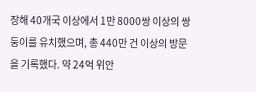장해 40개국 이상에서 1만 8000쌍 이상의 쌍둥이를 유치했으며, 총 440만 건 이상의 방문을 기록했다. 약 24억 위안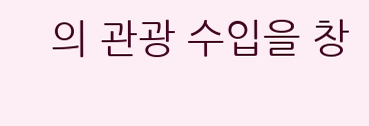의 관광 수입을 창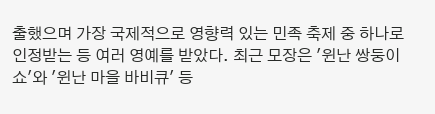출했으며 가장 국제적으로 영향력 있는 민족 축제 중 하나로 인정받는 등 여러 영예를 받았다. 최근 모장은 '윈난 쌍둥이 쇼'와 '윈난 마을 바비큐' 등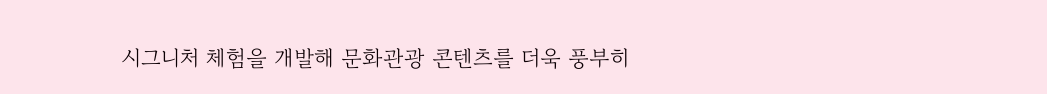시그니처 체험을 개발해 문화관광 콘텐츠를 더욱 풍부히